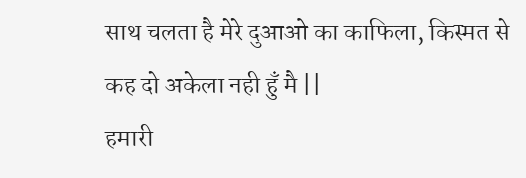साथ चलता है मेरे दुआओ का काफिला, किस्मत से कह दो अकेला नही हुँ मै ||
हमारी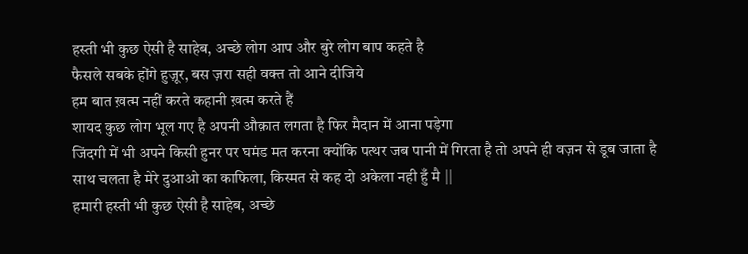हस्ती भी कुछ ऐसी है साहेब, अच्छे लोग आप और बुरे लोग बाप कहते है
फैसले सबके होंगे हुज़ूर, बस ज़रा सही वक्त तो आने दीजिये
हम बात ख़त्म नहीं करते कहानी ख़त्म करते हैं
शायद कुछ लोग भूल गए है अपनी औक़ात लगता है फिर मैदान में आना पड़ेगा
जिंदगी में भी अपने किसी हुनर पर घमंड मत करना क्योंकि पत्थर जब पानी में गिरता है तो अपने ही वज़न से डूब जाता है
साथ चलता है मेरे दुआओ का काफिला, किस्मत से कह दो अकेला नही हुँ मै ||
हमारी हस्ती भी कुछ ऐसी है साहेब, अच्छे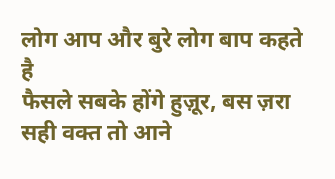लोग आप और बुरे लोग बाप कहते है
फैसले सबके होंगे हुज़ूर, बस ज़रा सही वक्त तो आने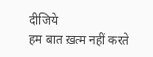दीजिये
हम बात ख़त्म नहीं करते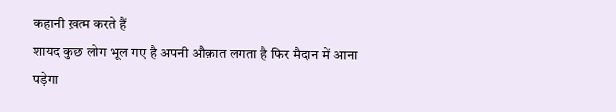कहानी ख़त्म करते हैं
शायद कुछ लोग भूल गए है अपनी औक़ात लगता है फिर मैदान में आना पड़ेगा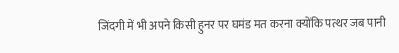जिंदगी में भी अपने किसी हुनर पर घमंड मत करना क्योंकि पत्थर जब पानी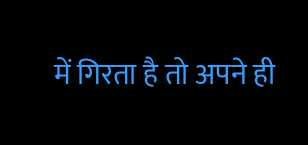में गिरता है तो अपने ही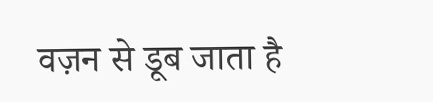वज़न से डूब जाता है